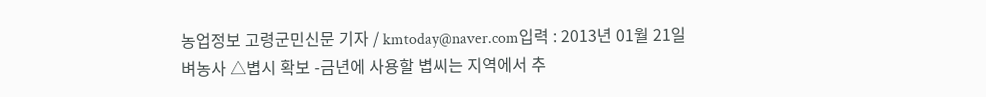농업정보 고령군민신문 기자 / kmtoday@naver.com입력 : 2013년 01월 21일
벼농사 △볍시 확보 -금년에 사용할 볍씨는 지역에서 추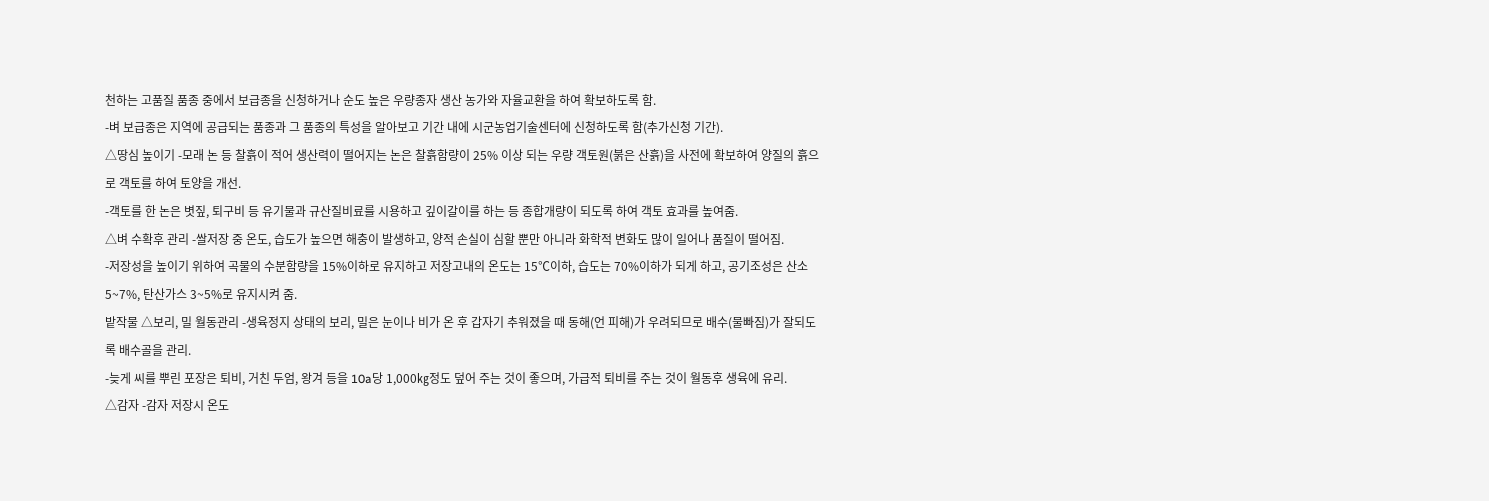천하는 고품질 품종 중에서 보급종을 신청하거나 순도 높은 우량종자 생산 농가와 자율교환을 하여 확보하도록 함.
-벼 보급종은 지역에 공급되는 품종과 그 품종의 특성을 알아보고 기간 내에 시군농업기술센터에 신청하도록 함(추가신청 기간).
△땅심 높이기 -모래 논 등 찰흙이 적어 생산력이 떨어지는 논은 찰흙함량이 25% 이상 되는 우량 객토원(붉은 산흙)을 사전에 확보하여 양질의 흙으로 객토를 하여 토양을 개선.
-객토를 한 논은 볏짚, 퇴구비 등 유기물과 규산질비료를 시용하고 깊이갈이를 하는 등 종합개량이 되도록 하여 객토 효과를 높여줌.
△벼 수확후 관리 -쌀저장 중 온도, 습도가 높으면 해충이 발생하고, 양적 손실이 심할 뿐만 아니라 화학적 변화도 많이 일어나 품질이 떨어짐.
-저장성을 높이기 위하여 곡물의 수분함량을 15%이하로 유지하고 저장고내의 온도는 15℃이하, 습도는 70%이하가 되게 하고, 공기조성은 산소 5~7%, 탄산가스 3~5%로 유지시켜 줌.
밭작물 △보리, 밀 월동관리 -생육정지 상태의 보리, 밀은 눈이나 비가 온 후 갑자기 추워졌을 때 동해(언 피해)가 우려되므로 배수(물빠짐)가 잘되도록 배수골을 관리.
-늦게 씨를 뿌린 포장은 퇴비, 거친 두엄, 왕겨 등을 10a당 1,000㎏정도 덮어 주는 것이 좋으며, 가급적 퇴비를 주는 것이 월동후 생육에 유리.
△감자 -감자 저장시 온도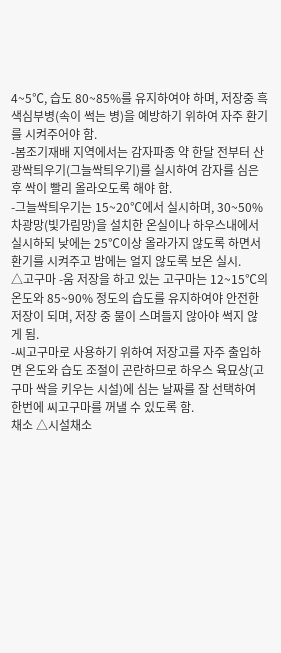4~5℃, 습도 80~85%를 유지하여야 하며, 저장중 흑색심부병(속이 썩는 병)을 예방하기 위하여 자주 환기를 시켜주어야 함.
-봄조기재배 지역에서는 감자파종 약 한달 전부터 산광싹틔우기(그늘싹틔우기)를 실시하여 감자를 심은 후 싹이 빨리 올라오도록 해야 함.
-그늘싹틔우기는 15~20℃에서 실시하며, 30~50% 차광망(빛가림망)을 설치한 온실이나 하우스내에서 실시하되 낮에는 25℃이상 올라가지 않도록 하면서 환기를 시켜주고 밤에는 얼지 않도록 보온 실시.
△고구마 -움 저장을 하고 있는 고구마는 12~15℃의 온도와 85~90% 정도의 습도를 유지하여야 안전한 저장이 되며, 저장 중 물이 스며들지 않아야 썩지 않게 됨.
-씨고구마로 사용하기 위하여 저장고를 자주 출입하면 온도와 습도 조절이 곤란하므로 하우스 육묘상(고구마 싹을 키우는 시설)에 심는 날짜를 잘 선택하여 한번에 씨고구마를 꺼낼 수 있도록 함.
채소 △시설채소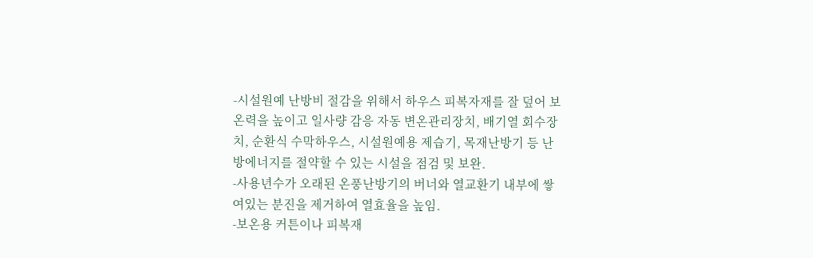-시설원예 난방비 절감을 위해서 하우스 피복자재를 잘 덮어 보온력을 높이고 일사량 감응 자동 변온관리장치, 배기열 회수장치, 순환식 수막하우스, 시설원예용 제습기, 목재난방기 등 난방에너지를 절약할 수 있는 시설을 점검 및 보완.
-사용년수가 오래된 온풍난방기의 버너와 열교환기 내부에 쌓여있는 분진을 제거하여 열효율을 높임.
-보온용 커튼이나 피복재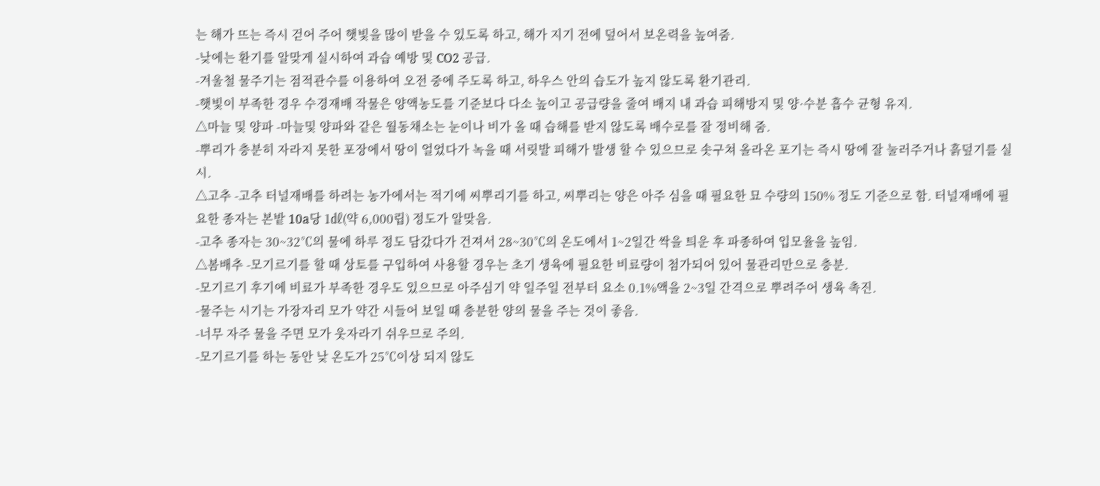는 해가 뜨는 즉시 걷어 주어 햇빛을 많이 받을 수 있도록 하고, 해가 지기 전에 덮어서 보온력을 높여줌.
-낮에는 환기를 알맞게 실시하여 과습 예방 및 CO2 공급.
-겨울철 물주기는 점적관수를 이용하여 오전 중에 주도록 하고, 하우스 안의 습도가 높지 않도록 환기관리.
-햇빛이 부족한 경우 수경재배 작물은 양액농도를 기준보다 다소 높이고 공급량을 줄여 배지 내 과습 피해방지 및 양·수분 흡수 균형 유지.
△마늘 및 양파 -마늘및 양파와 같은 월동채소는 눈이나 비가 올 때 습해를 받지 않도록 배수로를 잘 정비해 줌.
-뿌리가 충분히 자라지 못한 포장에서 땅이 얼었다가 녹을 때 서릿발 피해가 발생 할 수 있으므로 솟구쳐 올라온 포기는 즉시 땅에 잘 눌러주거나 흙덮기를 실시.
△고추 -고추 터널재배를 하려는 농가에서는 적기에 씨뿌리기를 하고, 씨뿌리는 양은 아주 심을 때 필요한 묘 수량의 150% 정도 기준으로 함. 터널재배에 필요한 종자는 본밭 10a당 1㎗(약 6,000립) 정도가 알맞음.
-고추 종자는 30~32℃의 물에 하루 정도 담갔다가 건져서 28~30℃의 온도에서 1~2일간 싹을 틔운 후 파종하여 입모율을 높임.
△봄배추 -모기르기를 할 때 상토를 구입하여 사용할 경우는 초기 생육에 필요한 비료량이 첨가되어 있어 물관리만으로 충분.
-모기르기 후기에 비료가 부족한 경우도 있으므로 아주심기 약 일주일 전부터 요소 0.1%액을 2~3일 간격으로 뿌려주어 생육 촉진.
-물주는 시기는 가장자리 모가 약간 시들어 보일 때 충분한 양의 물을 주는 것이 좋음.
-너무 자주 물을 주면 모가 웃자라기 쉬우므로 주의.
-모기르기를 하는 동안 낮 온도가 25℃이상 되지 않도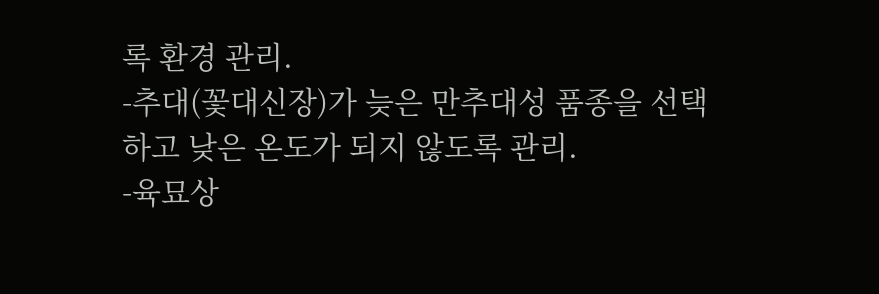록 환경 관리.
-추대(꽃대신장)가 늦은 만추대성 품종을 선택하고 낮은 온도가 되지 않도록 관리.
-육묘상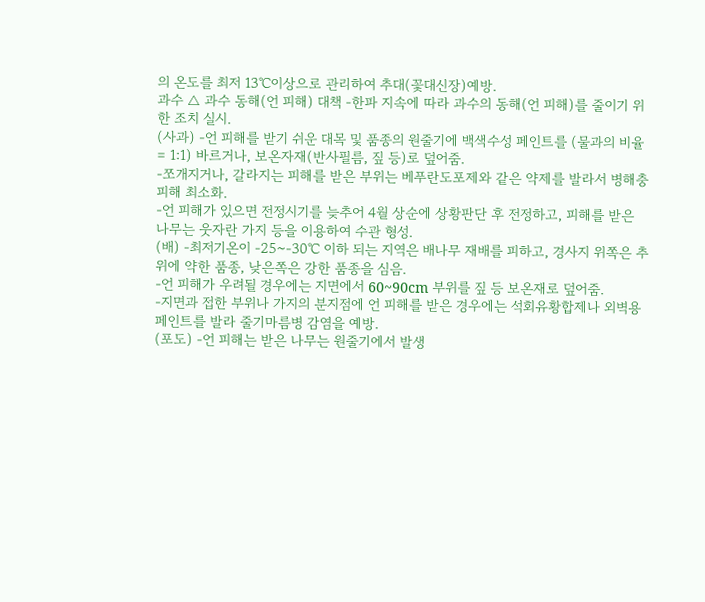의 온도를 최저 13℃이상으로 관리하여 추대(꽃대신장)예방.
과수 △ 과수 동해(언 피해) 대책 -한파 지속에 따라 과수의 동해(언 피해)를 줄이기 위한 조치 실시.
(사과) -언 피해를 받기 쉬운 대목 및 품종의 원줄기에 백색수성 페인트를 (물과의 비율 = 1:1) 바르거나, 보온자재(반사필름, 짚 등)로 덮어줌.
-쪼개지거나, 갈라지는 피해를 받은 부위는 베푸란도포제와 같은 약제를 발라서 병해충 피해 최소화.
-언 피해가 있으면 전정시기를 늦추어 4월 상순에 상황판단 후 전정하고, 피해를 받은 나무는 웃자란 가지 등을 이용하여 수관 형성.
(배) -최저기온이 -25~-30℃ 이하 되는 지역은 배나무 재배를 피하고, 경사지 위쪽은 추위에 약한 품종, 낮은쪽은 강한 품종을 심음.
-언 피해가 우려될 경우에는 지면에서 60~90cm 부위를 짚 등 보온재로 덮어줌.
-지면과 접한 부위나 가지의 분지점에 언 피해를 받은 경우에는 석회유황합제나 외벽용 페인트를 발라 줄기마름병 감염을 예방.
(포도) -언 피해는 받은 나무는 원줄기에서 발생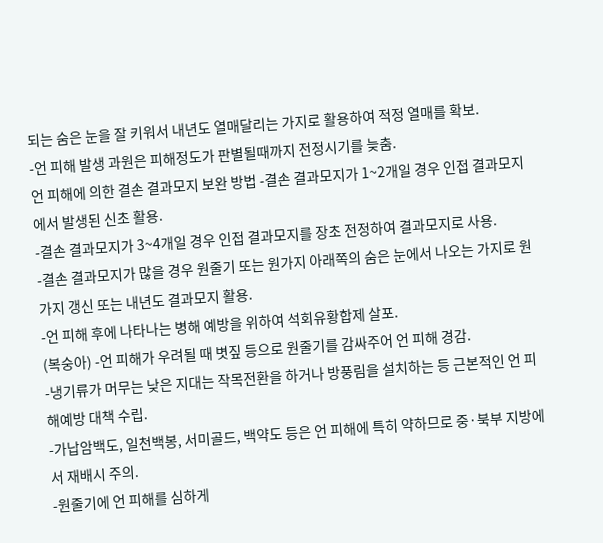되는 숨은 눈을 잘 키워서 내년도 열매달리는 가지로 활용하여 적정 열매를 확보.
-언 피해 발생 과원은 피해정도가 판별될때까지 전정시기를 늦춤.
언 피해에 의한 결손 결과모지 보완 방법 -결손 결과모지가 1~2개일 경우 인접 결과모지에서 발생된 신초 활용.
-결손 결과모지가 3~4개일 경우 인접 결과모지를 장초 전정하여 결과모지로 사용.
-결손 결과모지가 많을 경우 원줄기 또는 원가지 아래쪽의 숨은 눈에서 나오는 가지로 원가지 갱신 또는 내년도 결과모지 활용.
-언 피해 후에 나타나는 병해 예방을 위하여 석회유황합제 살포.
(복숭아) -언 피해가 우려될 때 볏짚 등으로 원줄기를 감싸주어 언 피해 경감.
-냉기류가 머무는 낮은 지대는 작목전환을 하거나 방풍림을 설치하는 등 근본적인 언 피해예방 대책 수립.
-가납암백도, 일천백봉, 서미골드, 백약도 등은 언 피해에 특히 약하므로 중·북부 지방에서 재배시 주의.
-원줄기에 언 피해를 심하게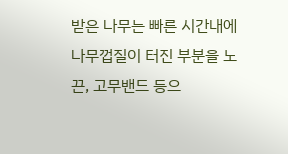받은 나무는 빠른 시간내에 나무껍질이 터진 부분을 노끈, 고무밴드 등으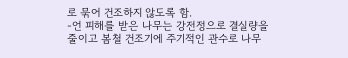로 묶어 건조하지 않도록 함.
-언 피해를 받은 나무는 강전정으로 결실량을 줄이고 봄철 건조기에 주기적인 관수로 나무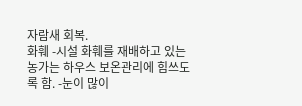자람새 회복.
화훼 -시설 화훼를 재배하고 있는 농가는 하우스 보온관리에 힘쓰도록 함. -눈이 많이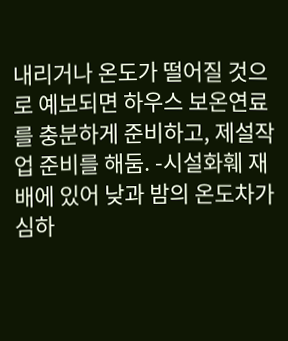내리거나 온도가 떨어질 것으로 예보되면 하우스 보온연료를 충분하게 준비하고, 제설작업 준비를 해둠. -시설화훼 재배에 있어 낮과 밤의 온도차가 심하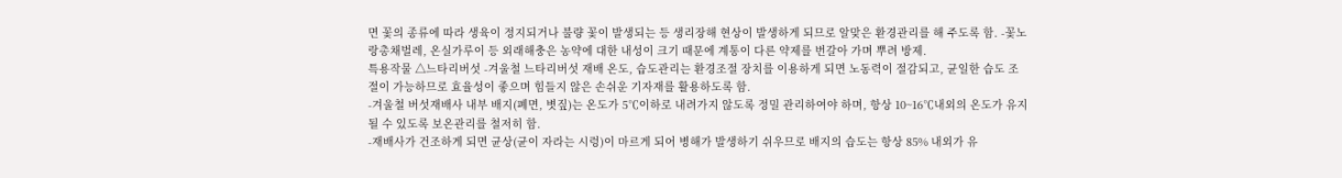면 꽃의 종류에 따라 생육이 정지되거나 불량 꽃이 발생되는 등 생리장해 현상이 발생하게 되므로 알맞은 환경관리를 해 주도록 함. -꽃노랑총채벌레, 온실가루이 등 외래해충은 농약에 대한 내성이 크기 때문에 계통이 다른 약제를 번갈아 가며 뿌려 방제.
특용작물 △느타리버섯 -겨울철 느타리버섯 재배 온도, 습도관리는 환경조절 장치를 이용하게 되면 노동력이 절감되고, 균일한 습도 조절이 가능하므로 효율성이 좋으며 힘들지 않은 손쉬운 기자재를 활용하도록 함.
-겨울철 버섯재배사 내부 배지(폐면, 볏짚)는 온도가 5℃이하로 내려가지 않도록 정밀 관리하여야 하며, 항상 10~16℃내외의 온도가 유지될 수 있도록 보온관리를 철저히 함.
-재배사가 건조하게 되면 균상(균이 자라는 시렁)이 마르게 되어 병해가 발생하기 쉬우므로 배지의 습도는 항상 85% 내외가 유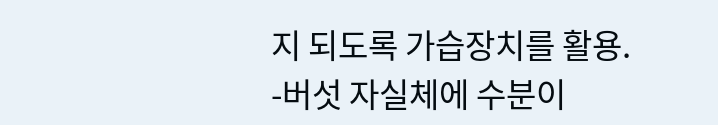지 되도록 가습장치를 활용.
-버섯 자실체에 수분이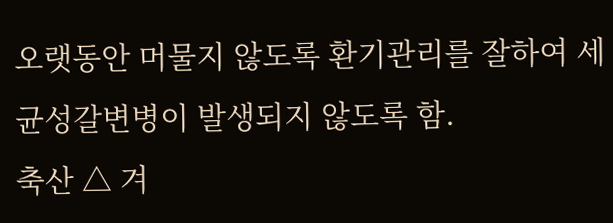오랫동안 머물지 않도록 환기관리를 잘하여 세균성갈변병이 발생되지 않도록 함.
축산 △ 겨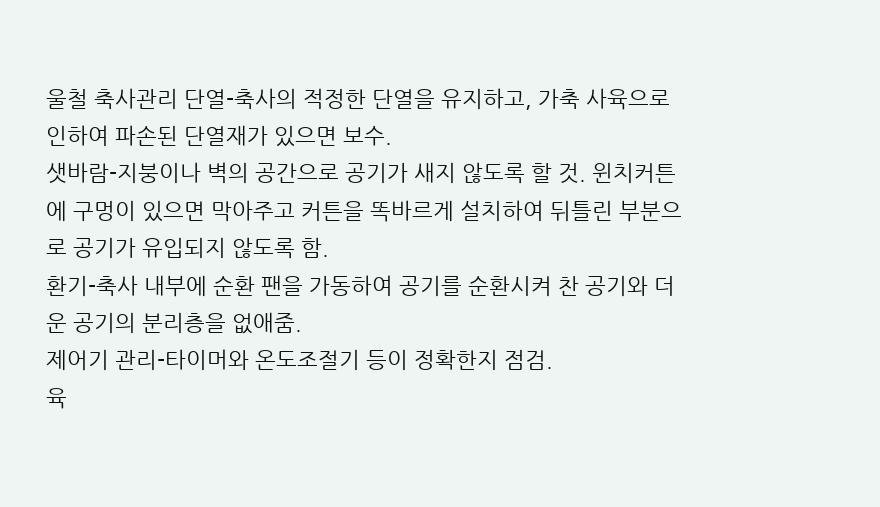울철 축사관리 단열-축사의 적정한 단열을 유지하고, 가축 사육으로 인하여 파손된 단열재가 있으면 보수.
샛바람-지붕이나 벽의 공간으로 공기가 새지 않도록 할 것. 윈치커튼에 구멍이 있으면 막아주고 커튼을 똑바르게 설치하여 뒤틀린 부분으로 공기가 유입되지 않도록 함.
환기-축사 내부에 순환 팬을 가동하여 공기를 순환시켜 찬 공기와 더운 공기의 분리층을 없애줌.
제어기 관리-타이머와 온도조절기 등이 정확한지 점검.
육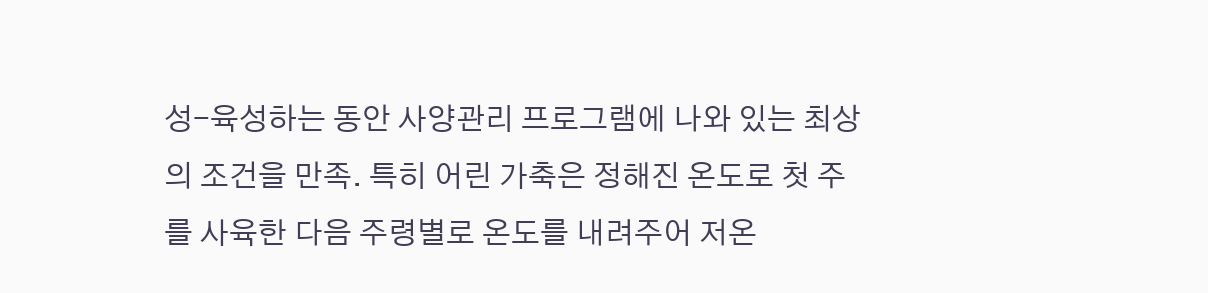성-육성하는 동안 사양관리 프로그램에 나와 있는 최상의 조건을 만족. 특히 어린 가축은 정해진 온도로 첫 주를 사육한 다음 주령별로 온도를 내려주어 저온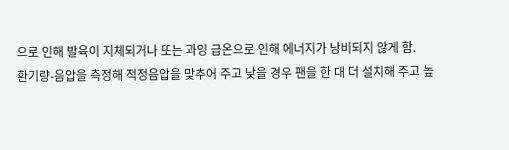으로 인해 발육이 지체되거나 또는 과잉 급온으로 인해 에너지가 낭비되지 않게 함.
환기량-음압을 측정해 적정음압을 맞추어 주고 낮을 경우 팬을 한 대 더 설치해 주고 높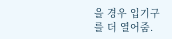을 경우 입기구를 더 열어줌.